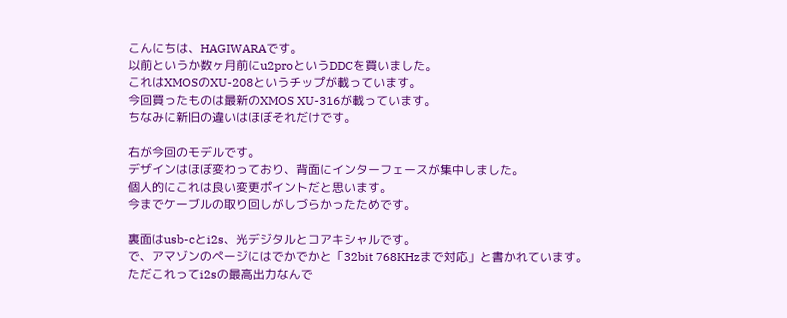こんにちは、HAGIWARAです。
以前というか数ヶ月前にu2proというDDCを買いました。
これはXMOSのXU-208というチップが載っています。
今回買ったものは最新のXMOS XU-316が載っています。
ちなみに新旧の違いはほぼそれだけです。

右が今回のモデルです。
デザインはほぼ変わっており、背面にインターフェースが集中しました。
個人的にこれは良い変更ポイントだと思います。
今までケーブルの取り回しがしづらかったためです。

裏面はusb-cとi2s、光デジタルとコアキシャルです。
で、アマゾンのページにはでかでかと「32bit 768KHzまで対応」と書かれています。
ただこれってi2sの最高出力なんで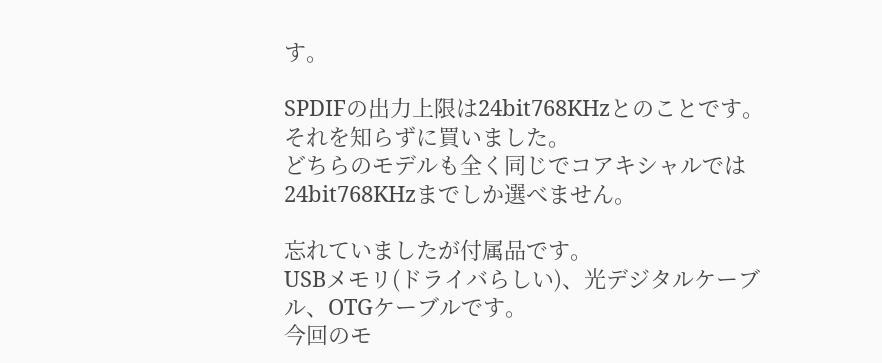す。

SPDIFの出力上限は24bit768KHzとのことです。
それを知らずに買いました。
どちらのモデルも全く同じでコアキシャルでは24bit768KHzまでしか選べません。

忘れていましたが付属品です。
USBメモリ(ドライバらしい)、光デジタルケーブル、OTGケーブルです。
今回のモ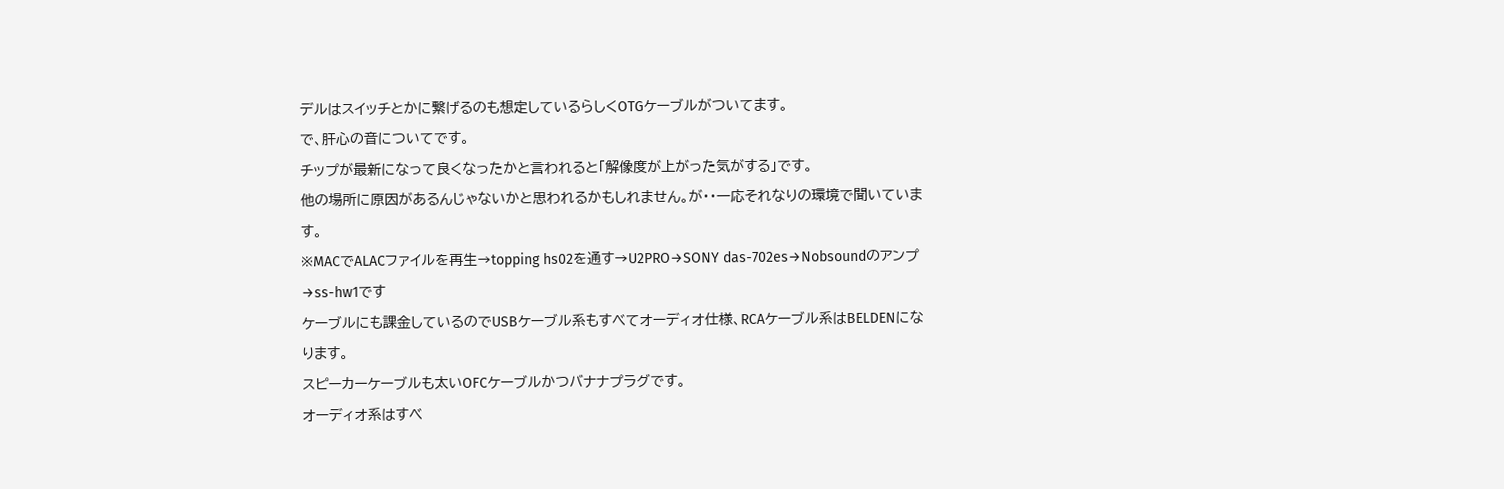デルはスイッチとかに繋げるのも想定しているらしくOTGケーブルがついてます。
で、肝心の音についてです。
チップが最新になって良くなったかと言われると「解像度が上がった気がする」です。
他の場所に原因があるんじゃないかと思われるかもしれません。が・・一応それなりの環境で聞いています。
※MACでALACファイルを再生→topping hs02を通す→U2PRO→SONY das-702es→Nobsoundのアンプ→ss-hw1です
ケーブルにも課金しているのでUSBケーブル系もすべてオーディオ仕様、RCAケーブル系はBELDENになります。
スピーカーケーブルも太いOFCケーブルかつバナナプラグです。
オーディオ系はすべ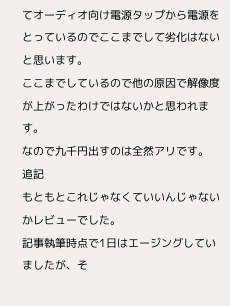てオーディオ向け電源タップから電源をとっているのでここまでして劣化はないと思います。
ここまでしているので他の原因で解像度が上がったわけではないかと思われます。
なので九千円出すのは全然アリです。
追記
もともとこれじゃなくていいんじゃないかレビューでした。
記事執筆時点で1日はエージングしていましたが、そ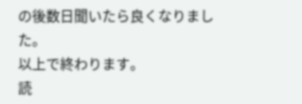の後数日聞いたら良くなりました。
以上で終わります。
読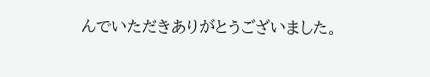んでいただきありがとうございました。